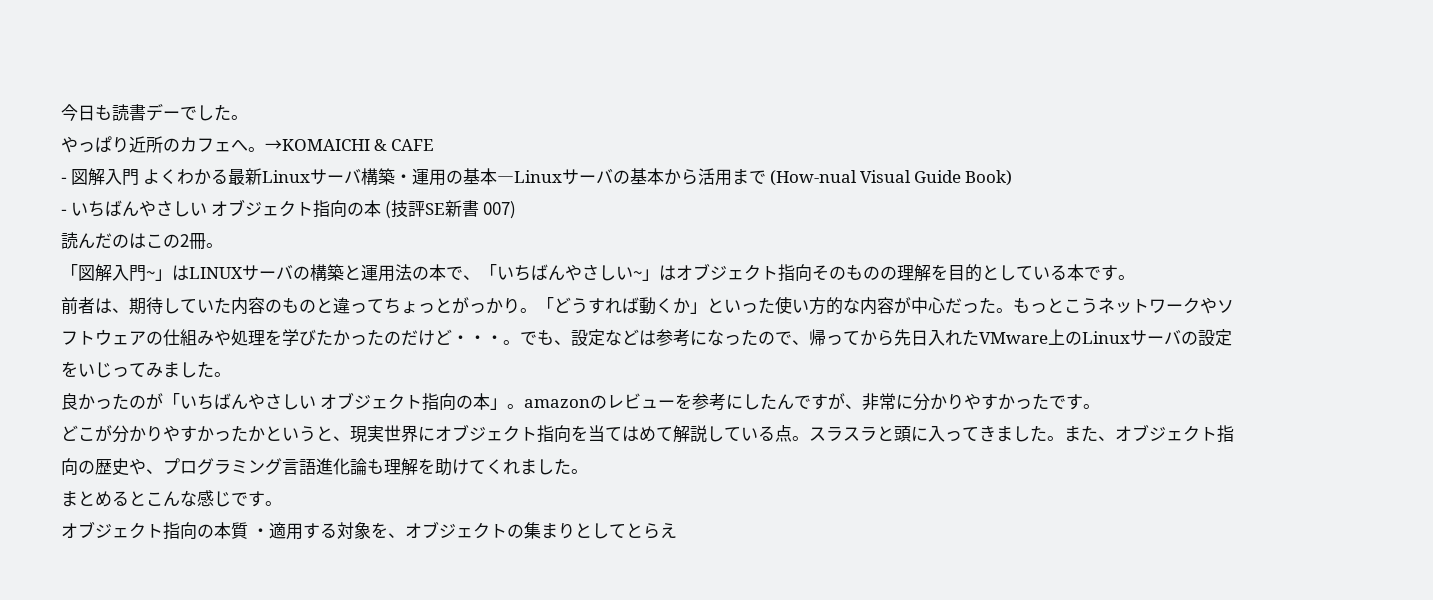今日も読書デーでした。
やっぱり近所のカフェへ。→KOMAICHI & CAFE
- 図解入門 よくわかる最新Linuxサーバ構築・運用の基本―Linuxサーバの基本から活用まで (How‐nual Visual Guide Book)
- いちばんやさしい オブジェクト指向の本 (技評SE新書 007)
読んだのはこの2冊。
「図解入門~」はLINUXサーバの構築と運用法の本で、「いちばんやさしい~」はオブジェクト指向そのものの理解を目的としている本です。
前者は、期待していた内容のものと違ってちょっとがっかり。「どうすれば動くか」といった使い方的な内容が中心だった。もっとこうネットワークやソフトウェアの仕組みや処理を学びたかったのだけど・・・。でも、設定などは参考になったので、帰ってから先日入れたVMware上のLinuxサーバの設定をいじってみました。
良かったのが「いちばんやさしい オブジェクト指向の本」。amazonのレビューを参考にしたんですが、非常に分かりやすかったです。
どこが分かりやすかったかというと、現実世界にオブジェクト指向を当てはめて解説している点。スラスラと頭に入ってきました。また、オブジェクト指向の歴史や、プログラミング言語進化論も理解を助けてくれました。
まとめるとこんな感じです。
オブジェクト指向の本質 ・適用する対象を、オブジェクトの集まりとしてとらえ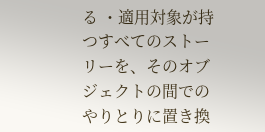る ・適用対象が持つすべてのストーリーを、そのオブジェクトの間でのやりとりに置き換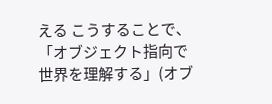える こうすることで、「オブジェクト指向で世界を理解する」(オブ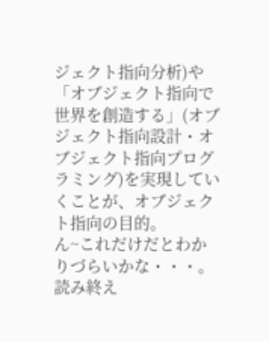ジェクト指向分析)や「オブジェクト指向で世界を創造する」(オブジェクト指向設計・オブジェクト指向プログラミング)を実現していくことが、オブジェクト指向の目的。
ん~これだけだとわかりづらいかな・・・。
読み終え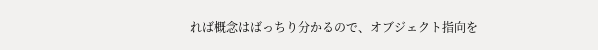れば概念はばっちり分かるので、オブジェクト指向を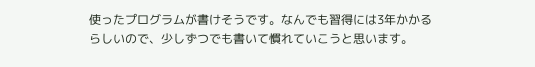使ったプログラムが書けそうです。なんでも習得には3年かかるらしいので、少しずつでも書いて慣れていこうと思います。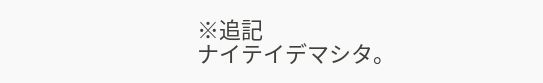※追記
ナイテイデマシタ。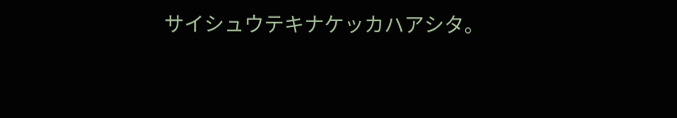サイシュウテキナケッカハアシタ。